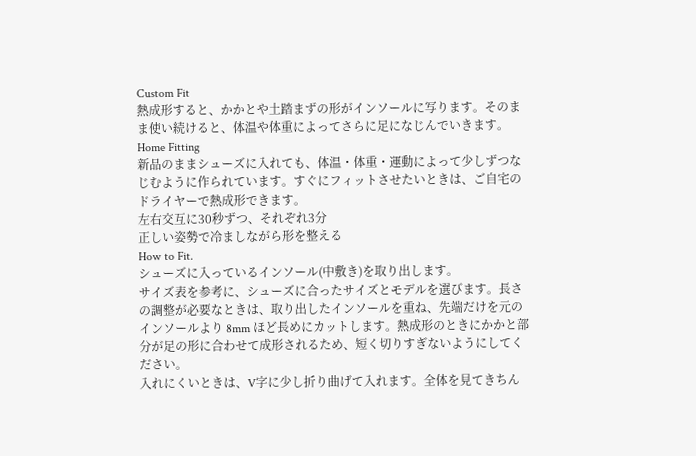Custom Fit
熱成形すると、かかとや土踏まずの形がインソールに写ります。そのまま使い続けると、体温や体重によってさらに足になじんでいきます。
Home Fitting
新品のままシューズに入れても、体温・体重・運動によって少しずつなじむように作られています。すぐにフィットさせたいときは、ご自宅のドライヤーで熱成形できます。
左右交互に30秒ずつ、それぞれ3分
正しい姿勢で冷ましながら形を整える
How to Fit.
シューズに入っているインソール(中敷き)を取り出します。
サイズ表を参考に、シューズに合ったサイズとモデルを選びます。長さの調整が必要なときは、取り出したインソールを重ね、先端だけを元のインソールより 8mm ほど長めにカットします。熱成形のときにかかと部分が足の形に合わせて成形されるため、短く切りすぎないようにしてください。
入れにくいときは、V字に少し折り曲げて入れます。全体を見てきちん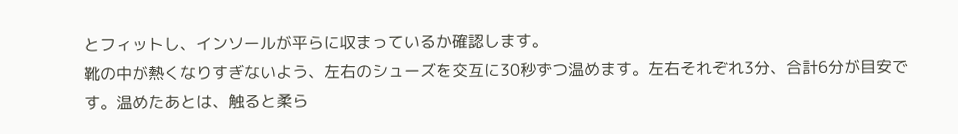とフィットし、インソールが平らに収まっているか確認します。
靴の中が熱くなりすぎないよう、左右のシューズを交互に30秒ずつ温めます。左右それぞれ3分、合計6分が目安です。温めたあとは、触ると柔ら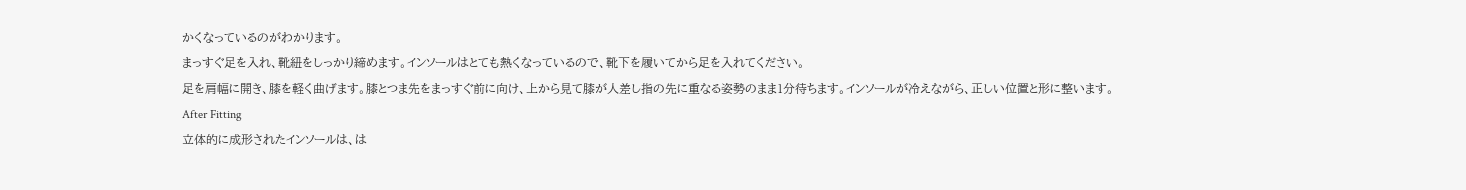かくなっているのがわかります。
まっすぐ足を入れ、靴紐をしっかり締めます。インソールはとても熱くなっているので、靴下を履いてから足を入れてください。
足を肩幅に開き、膝を軽く曲げます。膝とつま先をまっすぐ前に向け、上から見て膝が人差し指の先に重なる姿勢のまま1分待ちます。インソールが冷えながら、正しい位置と形に整います。
After Fitting
立体的に成形されたインソールは、は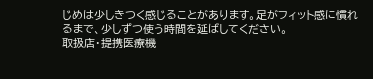じめは少しきつく感じることがあります。足がフィット感に慣れるまで、少しずつ使う時間を延ばしてください。
取扱店・提携医療機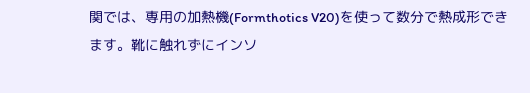関では、専用の加熱機(Formthotics V20)を使って数分で熱成形できます。靴に触れずにインソ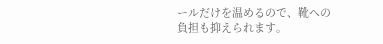ールだけを温めるので、靴への負担も抑えられます。